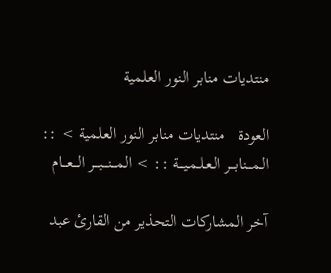منتديات منابر النور العلمية

العودة   منتديات منابر النور العلمية > :: الـمـــنابـــر الـعـلـمـيـــة :: > المـــنـــبـــر الـــعـــام

آخر المشاركات التحذير من القارئ عبد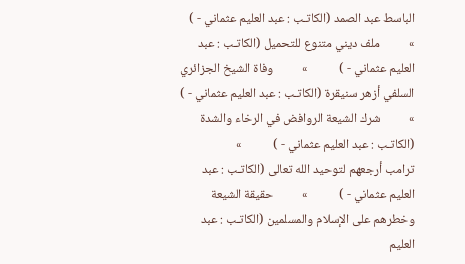الباسط عبد الصمد (الكاتـب : عبد العليم عثماني - )           »          ملف ديني متنوع للتحميل (الكاتـب : عبد العليم عثماني - )           »          وفاة الشيخ الجزائري السلفي أزهر سنيقرة (الكاتـب : عبد العليم عثماني - )           »          شرك الشيعة الروافض في الرخاء والشدة (الكاتـب : عبد العليم عثماني - )           »          ترامب أرجعهم لتوحيد الله تعالى (الكاتـب : عبد العليم عثماني - )           »          حقيقة الشيعة وخطرهم على الإسلام والمسلمين (الكاتـب : عبد العليم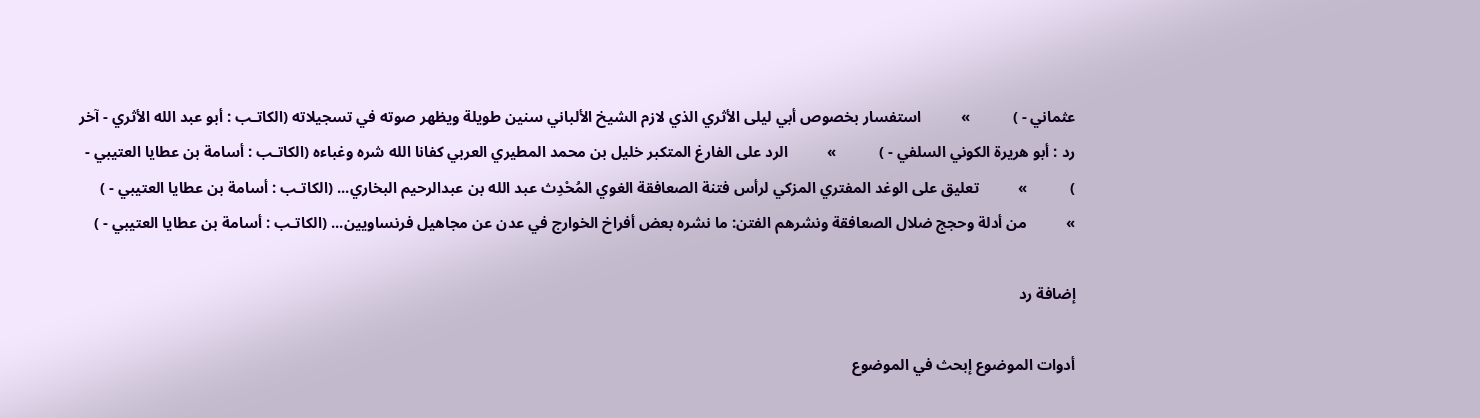عثماني - )           »          استفسار بخصوص أبي ليلى الأثري الذي لازم الشيخ الألباني سنين طويلة ويظهر صوته في تسجيلاته (الكاتـب : أبو عبد الله الأثري - آخر رد : أبو هريرة الكوني السلفي - )           »          الرد على الفارغ المتكبر خليل بن محمد المطيري العربي كفانا الله شره وغباءه (الكاتـب : أسامة بن عطايا العتيبي - )           »          تعليق على الوغد المفتري المزكي لرأس فتنة الصعافقة الغوي المُحْدِث عبد الله بن عبدالرحيم البخاري... (الكاتـب : أسامة بن عطايا العتيبي - )           »          من أدلة وحجج ضلال الصعافقة ونشرهم الفتن: ما نشره بعض أفراخ الخوارج في عدن عن مجاهيل فرنساويين... (الكاتـب : أسامة بن عطايا العتيبي - )

إضافة رد

أدوات الموضوع إبحث في الموضوع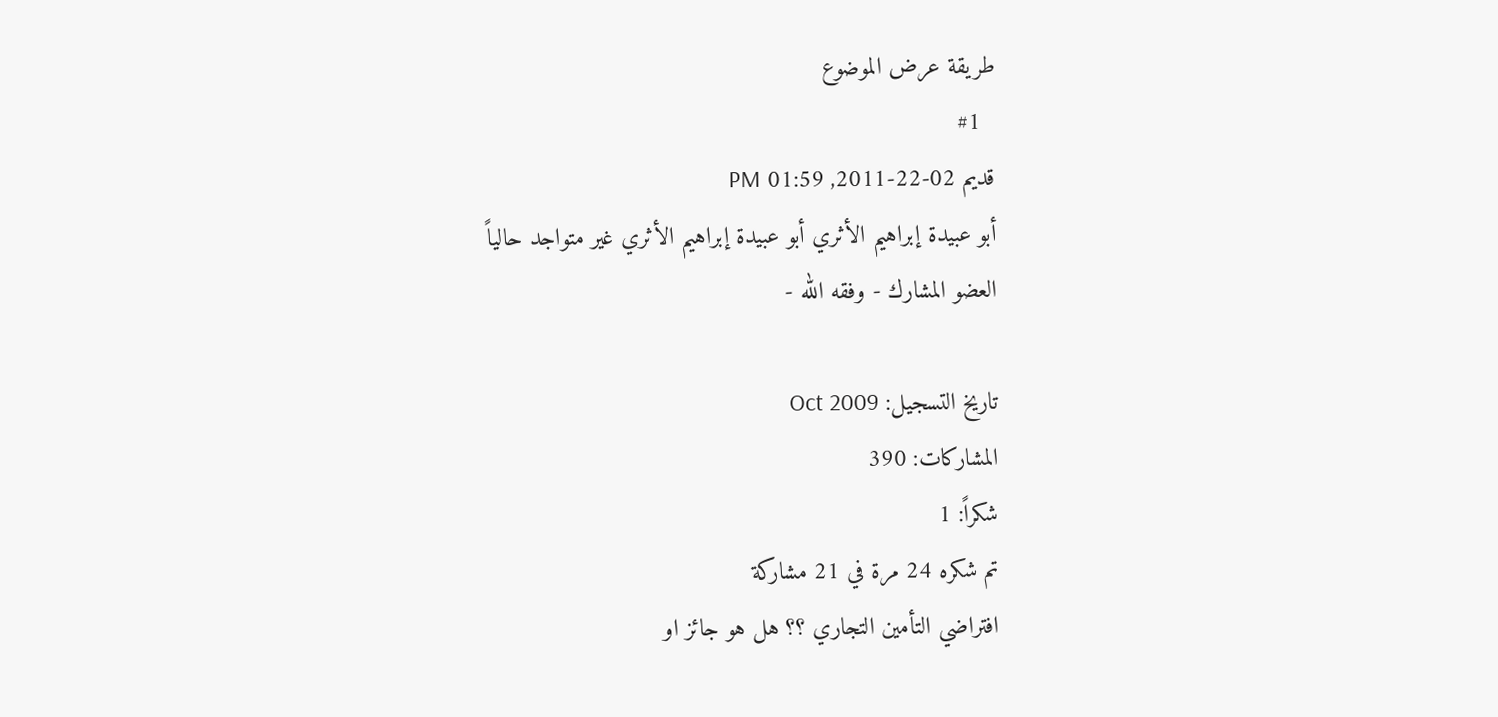طريقة عرض الموضوع
  #1
قديم 02-22-2011, 01:59 PM
أبو عبيدة إبراهيم الأثري أبو عبيدة إبراهيم الأثري غير متواجد حالياً
العضو المشارك - وفقه الله -

تاريخ التسجيل: Oct 2009
المشاركات: 390
شكراً: 1
تم شكره 24 مرة في 21 مشاركة
افتراضي التأمين التجاري ؟؟ هل هو جائز او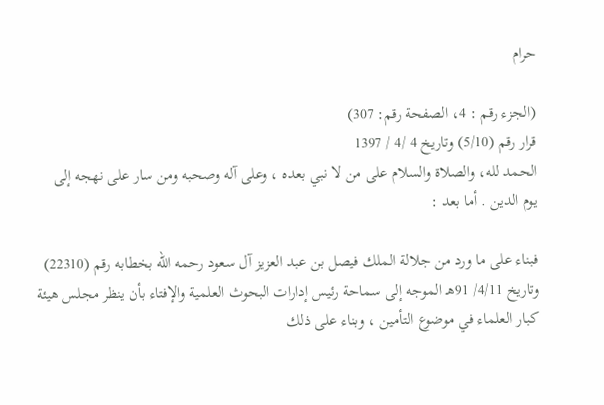حرام

(الجزء رقم : 4، الصفحة رقم: 307)
قرار رقم (5/10) وتاريخ 4 /4 / 1397
الحمد لله، والصلاة والسلام على من لا نبي بعده ، وعلى آله وصحبه ومن سار على نهجه إلى يوم الدين . أما بعد :

فبناء على ما ورد من جلالة الملك فيصل بن عبد العزيز آل سعود رحمه الله بخطابه رقم (22310) وتاريخ 4/11/ 91هـ الموجه إلى سماحة رئيس إدارات البحوث العلمية والإفتاء بأن ينظر مجلس هيئة كبار العلماء في موضوع التأمين ، وبناء على ذلك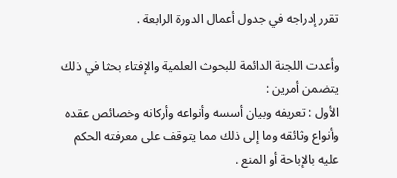تقرر إدراجه في جدول أعمال الدورة الرابعة .

وأعدت اللجنة الدائمة للبحوث العلمية والإفتاء بحثا في ذلك يتضمن أمرين :
الأول : تعريفه وبيان أسسه وأنواعه وأركانه وخصائص عقده وأنواع وثائقه وما إلى ذلك مما يتوقف على معرفته الحكم عليه بالإباحة أو المنع .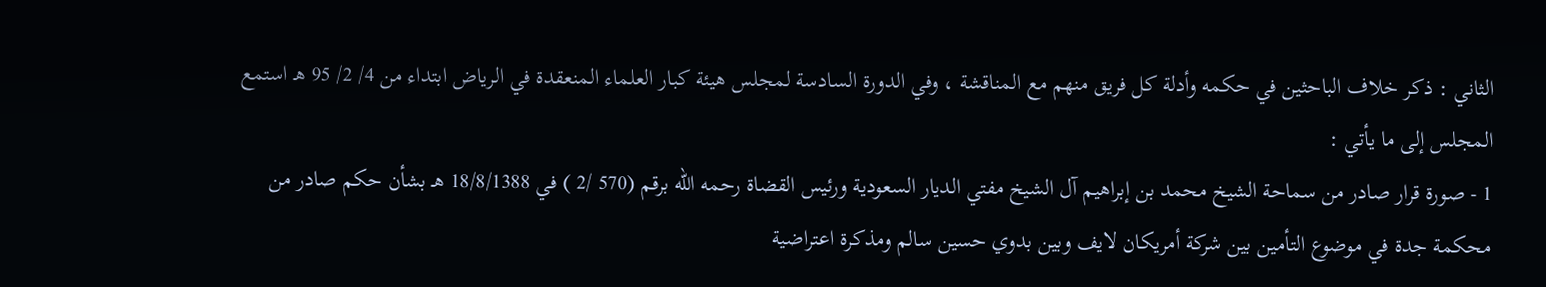الثاني : ذكر خلاف الباحثين في حكمه وأدلة كل فريق منهم مع المناقشة ، وفي الدورة السادسة لمجلس هيئة كبار العلماء المنعقدة في الرياض ابتداء من 4/ 2/ 95 هـ استمع المجلس إلى ما يأتي :
1 - صورة قرار صادر من سماحة الشيخ محمد بن إبراهيم آل الشيخ مفتي الديار السعودية ورئيس القضاة رحمه الله برقم (570 /2 ) في 18/8/1388 هـ بشأن حكم صادر من محكمة جدة في موضوع التأمين بين شركة أمريكان لايف وبين بدوي حسين سالم ومذكرة اعتراضية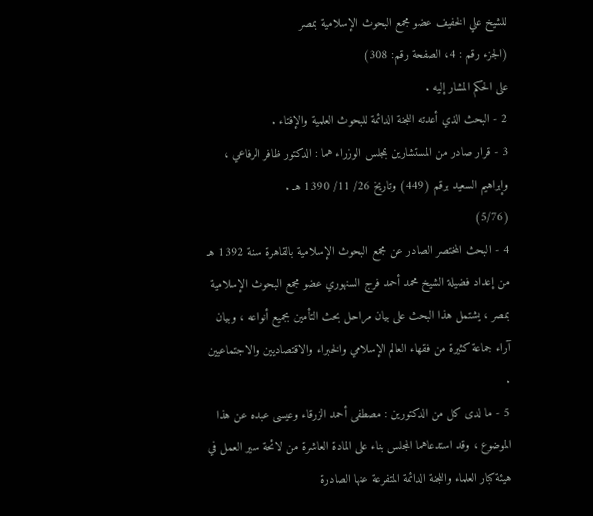للشيخ علي الخفيف عضو مجمع البحوث الإسلامية بمصر
(الجزء رقم : 4، الصفحة رقم: 308)
على الحكم المشار إليه .
2 - البحث الذي أعدته اللجنة الدائمة للبحوث العلمية والإفتاء .
3 - قرار صادر من المستشارين بمجلس الوزراء هما : الدكتور ظافر الرفاعي ، وإبراهيم السعيد برقم (449) وتاريخ 26/ 11/ 1390 هـ .
(5/76)
4 - البحث المختصر الصادر عن مجمع البحوث الإسلامية بالقاهرة سنة 1392 هـ من إعداد فضيلة الشيخ محمد أحمد فرج السنهوري عضو مجمع البحوث الإسلامية بمصر ، يشتمل هذا البحث على بيان مراحل بحث التأمين بجميع أنواعه ، وبيان آراء جماعة كثيرة من فقهاء العالم الإسلامي والخبراء والاقتصاديين والاجتماعيين .
5 - ما لدى كل من الدكتورين : مصطفى أحمد الزرقاء وعيسى عبده عن هذا الموضوع ، وقد استدعاهما المجلس بناء على المادة العاشرة من لائحة سير العمل في هيئة كبار العلماء واللجنة الدائمة المتفرعة عنها الصادرة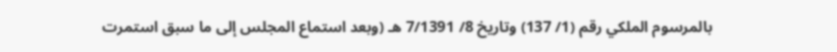بالمرسوم الملكي رقم (1/ 137) وتاريخ 8/ 7/1391 هـ (وبعد استماع المجلس إلى ما سبق استمرت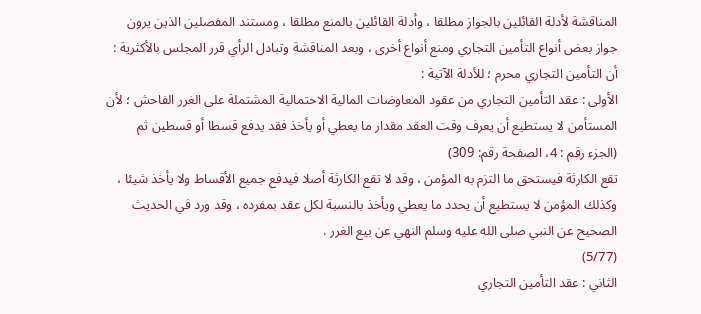المناقشة لأدلة القائلين بالجواز مطلقا ، وأدلة القائلين بالمنع مطلقا ، ومستند المفصلين الذين يرون جواز بعض أنواع التأمين التجاري ومنع أنواع أخرى ، وبعد المناقشة وتبادل الرأي قرر المجلس بالأكثرية : أن التأمين التجاري محرم ؛ للأدلة الآتية :
الأولى : عقد التأمين التجاري من عقود المعاوضات المالية الاحتمالية المشتملة على الغرر الفاحش ؛ لأن المستأمن لا يستطيع أن يعرف وقت العقد مقدار ما يعطي أو يأخذ فقد يدفع قسطا أو قسطين ثم
(الجزء رقم : 4، الصفحة رقم: 309)
تقع الكارثة فيستحق ما التزم به المؤمن ، وقد لا تقع الكارثة أصلا فيدفع جميع الأقساط ولا يأخذ شيئا ، وكذلك المؤمن لا يستطيع أن يحدد ما يعطي ويأخذ بالنسبة لكل عقد بمفرده ، وقد ورد في الحديث الصحيح عن النبي صلى الله عليه وسلم النهي عن بيع الغرر .
(5/77)
الثاني : عقد التأمين التجاري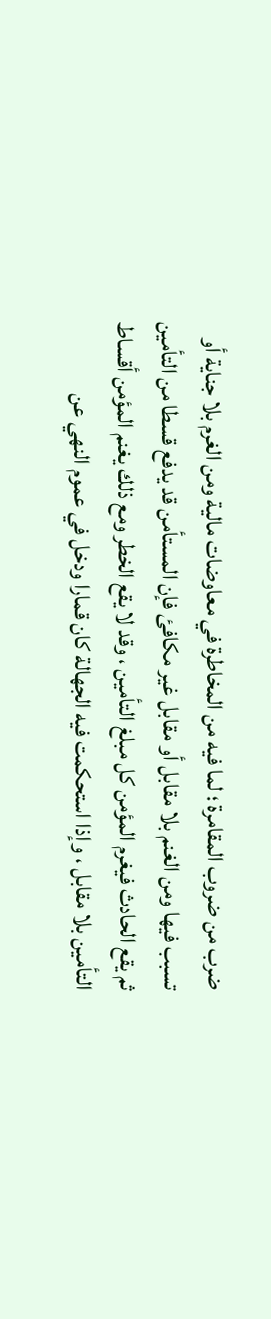ضرب من ضروب المقامرة ؛ لما فيه من المخاطرة في معاوضات مالية ومن الغرم بلا جناية أو تسبب فيها ومن الغنم بلا مقابل أو مقابل غير مكافئ فإن المستأمن قد يدفع قسطا من التأمين ثم يقع الحادث فيغرم المؤمن كل مبلغ التأمين ، وقد لا يقع الخطر ومع ذلك يغنم المؤمن أقساط التأمين بلا مقابل ، وإذا استحكمت فيه الجهالة كان قمارا ودخل في عموم النهي عن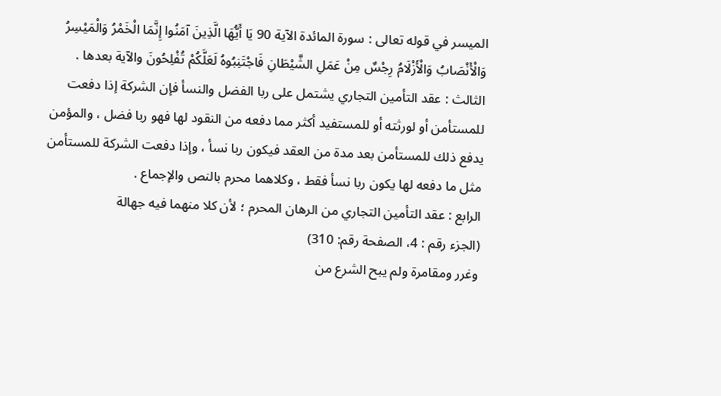الميسر في قوله تعالى : سورة المائدة الآية 90 يَا أَيُّهَا الَّذِينَ آمَنُوا إِنَّمَا الْخَمْرُ وَالْمَيْسِرُ وَالْأَنْصَابُ وَالْأَزْلَامُ رِجْسٌ مِنْ عَمَلِ الشَّيْطَانِ فَاجْتَنِبُوهُ لَعَلَّكُمْ تُفْلِحُونَ والآية بعدها .
الثالث : عقد التأمين التجاري يشتمل على ربا الفضل والنسأ فإن الشركة إذا دفعت للمستأمن أو لورثته أو للمستفيد أكثر مما دفعه من النقود لها فهو ربا فضل ، والمؤمن يدفع ذلك للمستأمن بعد مدة من العقد فيكون ربا نسأ ، وإذا دفعت الشركة للمستأمن مثل ما دفعه لها يكون ربا نسأ فقط ، وكلاهما محرم بالنص والإجماع .
الرابع : عقد التأمين التجاري من الرهان المحرم ؛ لأن كلا منهما فيه جهالة
(الجزء رقم : 4، الصفحة رقم: 310)
وغرر ومقامرة ولم يبح الشرع من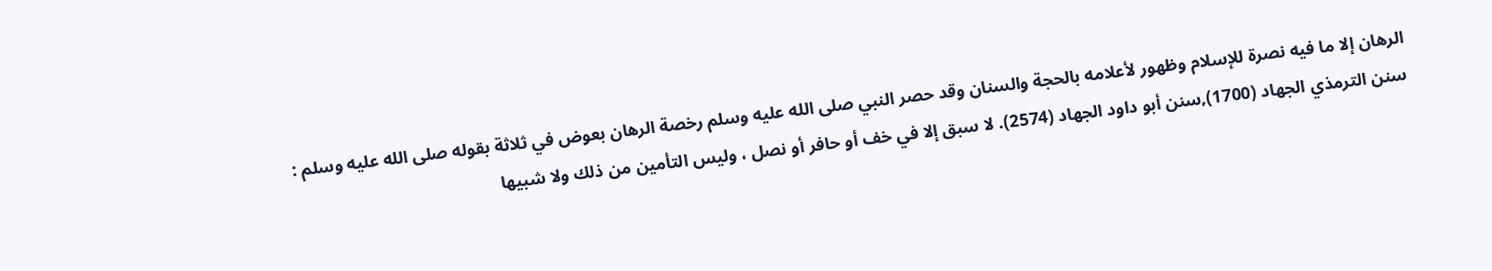الرهان إلا ما فيه نصرة للإسلام وظهور لأعلامه بالحجة والسنان وقد حصر النبي صلى الله عليه وسلم رخصة الرهان بعوض في ثلاثة بقوله صلى الله عليه وسلم : سنن الترمذي الجهاد (1700),سنن أبو داود الجهاد (2574). لا سبق إلا في خف أو حافر أو نصل ، وليس التأمين من ذلك ولا شبيها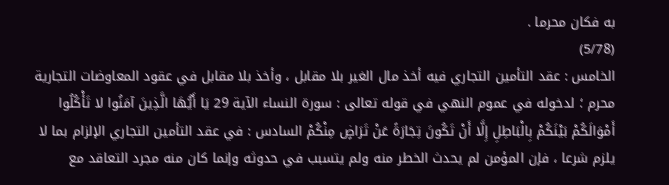به فكان محرما .
(5/78)
الخامس : عقد التأمين التجاري فيه أخذ مال الغير بلا مقابل ، وأخذ بلا مقابل في عقود المعاوضات التجارية محرم ؛ لدخوله في عموم النهي في قوله تعالى : سورة النساء الآية 29 يَا أَيُّهَا الَّذِينَ آمَنُوا لا تَأْكُلُوا أَمْوَالَكُمْ بَيْنَكُمْ بِالْبَاطِلِ إِلَّا أَنْ تَكُونَ تِجَارَةً عَنْ تَرَاضٍ مِنْكُمْ السادس : في عقد التأمين التجاري الإلزام بما لا يلزم شرعا ، فإن المؤمن لم يحدث الخطر منه ولم يتسبب في حدوثه وإنما كان منه مجرد التعاقد مع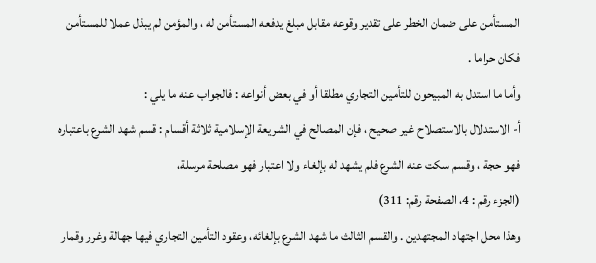المستأمن على ضمان الخطر على تقدير وقوعه مقابل مبلغ يدفعه المستأمن له ، والمؤمن لم يبذل عملا للمستأمن فكان حراما .
وأما ما استدل به المبيحون للتأمين التجاري مطلقا أو في بعض أنواعه : فالجواب عنه ما يلي :
أ- الاستدلال بالاستصلاح غير صحيح ، فإن المصالح في الشريعة الإسلامية ثلاثة أقسام : قسم شهد الشرع باعتباره فهو حجة ، وقسم سكت عنه الشرع فلم يشهد له بإلغاء ولا اعتبار فهو مصلحة مرسلة،
(الجزء رقم : 4، الصفحة رقم: 311)
وهذا محل اجتهاد المجتهدين . والقسم الثالث ما شهد الشرع بإلغائه، وعقود التأمين التجاري فيها جهالة وغرر وقمار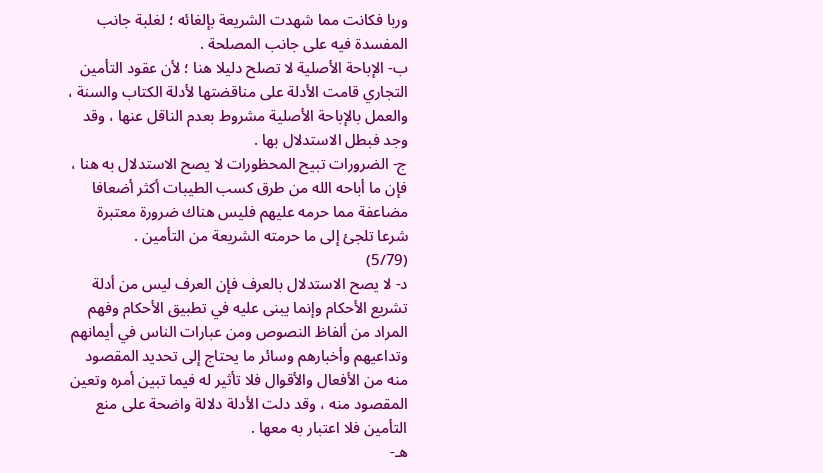وربا فكانت مما شهدت الشريعة بإلغائه ؛ لغلبة جانب المفسدة فيه على جانب المصلحة .
ب- الإباحة الأصلية لا تصلح دليلا هنا ؛ لأن عقود التأمين التجاري قامت الأدلة على مناقضتها لأدلة الكتاب والسنة ، والعمل بالإباحة الأصلية مشروط بعدم الناقل عنها ، وقد وجد فبطل الاستدلال بها .
ج- الضرورات تبيح المحظورات لا يصح الاستدلال به هنا ، فإن ما أباحه الله من طرق كسب الطيبات أكثر أضعافا مضاعفة مما حرمه عليهم فليس هناك ضرورة معتبرة شرعا تلجئ إلى ما حرمته الشريعة من التأمين .
(5/79)
د- لا يصح الاستدلال بالعرف فإن العرف ليس من أدلة تشريع الأحكام وإنما يبنى عليه في تطبيق الأحكام وفهم المراد من ألفاظ النصوص ومن عبارات الناس في أيمانهم وتداعيهم وأخبارهم وسائر ما يحتاج إلى تحديد المقصود منه من الأفعال والأقوال فلا تأثير له فيما تبين أمره وتعين المقصود منه ، وقد دلت الأدلة دلالة واضحة على منع التأمين فلا اعتبار به معها .
هـ-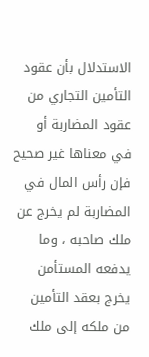الاستدلال بأن عقود التأمين التجاري من عقود المضاربة أو في معناها غير صحيح فإن رأس المال في المضاربة لم يخرج عن ملك صاحبه ، وما يدفعه المستأمن يخرج بعقد التأمين من ملكه إلى ملك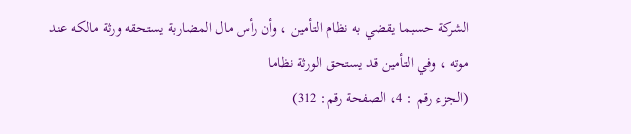الشركة حسبما يقضي به نظام التأمين ، وأن رأس مال المضاربة يستحقه ورثة مالكه عند موته ، وفي التأمين قد يستحق الورثة نظاما
(الجزء رقم : 4، الصفحة رقم: 312)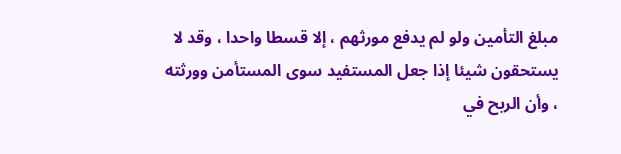مبلغ التأمين ولو لم يدفع مورثهم ، إلا قسطا واحدا ، وقد لا يستحقون شيئا إذا جعل المستفيد سوى المستأمن وورثته ، وأن الربح في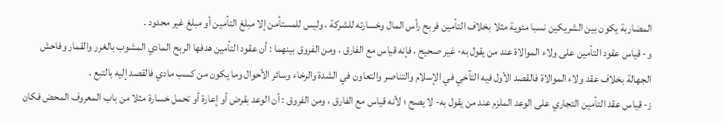المضاربة يكون بين الشريكين نسبا مئوية مثلا بخلاف التأمين فربح رأس المال وخسارته للشركة ، وليس للمستأمن إلا مبلغ التأمين أو مبلغ غير محدود .
و- قياس عقود التأمين على ولاء الموالاة عند من يقول به- غير صحيح ، فإنه قياس مع الفارق ، ومن الفروق بينهما : أن عقود التأمين هدفها الربح المادي المشوب بالغرر والقمار وفاحش الجهالة بخلاف عقد ولاء الموالاة فالقصد الأول فيه التآخي في الإسلام والتناصر والتعاون في الشدة والرخاء وسائر الأحوال وما يكون من كسب مادي فالقصد إليه بالتبع .
ز- قياس عقد التأمين التجاري على الوعد الملزم عند من يقول به- لا يصح ؛ لأنه قياس مع الفارق ، ومن الفروق : أن الوعد بقرض أو إعارة أو تحمل خسارة مثلا من باب المعروف المحض فكان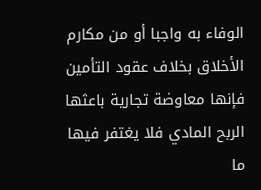الوفاء به واجبا أو من مكارم الأخلاق بخلاف عقود التأمين فإنها معاوضة تجارية باعثها الربح المادي فلا يغتفر فيها ما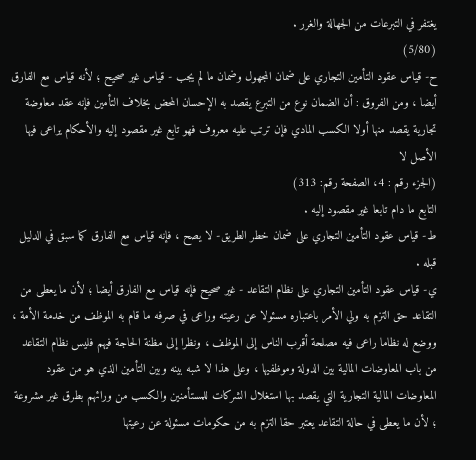يغتفر في التبرعات من الجهالة والغرر .
(5/80)
ح- قياس عقود التأمين التجاري على ضمان المجهول وضمان ما لم يجب - قياس غير صحيح ؛ لأنه قياس مع الفارق أيضا ، ومن الفروق : أن الضمان نوع من التبرع يقصد به الإحسان المحض بخلاف التأمين فإنه عقد معاوضة تجارية يقصد منها أولا الكسب المادي فإن ترتب عليه معروف فهو تابع غير مقصود إليه والأحكام يراعى فيها الأصل لا
(الجزء رقم : 4، الصفحة رقم: 313)
التابع ما دام تابعا غير مقصود إليه .
ط- قياس عقود التأمين التجاري على ضمان خطر الطريق- لا يصح ، فإنه قياس مع الفارق كما سبق في الدليل قبله .
ي- قياس عقود التأمين التجاري على نظام التقاعد - غير صحيح فإنه قياس مع الفارق أيضا ؛ لأن ما يعطى من التقاعد حق التزم به ولي الأمر باعتباره مسئولا عن رعيته وراعى في صرفه ما قام به الموظف من خدمة الأمة ، ووضع له نظاما راعى فيه مصلحة أقرب الناس إلى الموظف ، ونظرا إلى مظنة الحاجة فيهم فليس نظام التقاعد من باب المعاوضات المالية بين الدولة وموظفيها ، وعلى هذا لا شبه بينه وبين التأمين الذي هو من عقود المعاوضات المالية التجارية التي يقصد بها استغلال الشركات للمستأمنين والكسب من ورائهم بطرق غير مشروعة ؛ لأن ما يعطى في حالة التقاعد يعتبر حقا التزم به من حكومات مسئولة عن رعيتها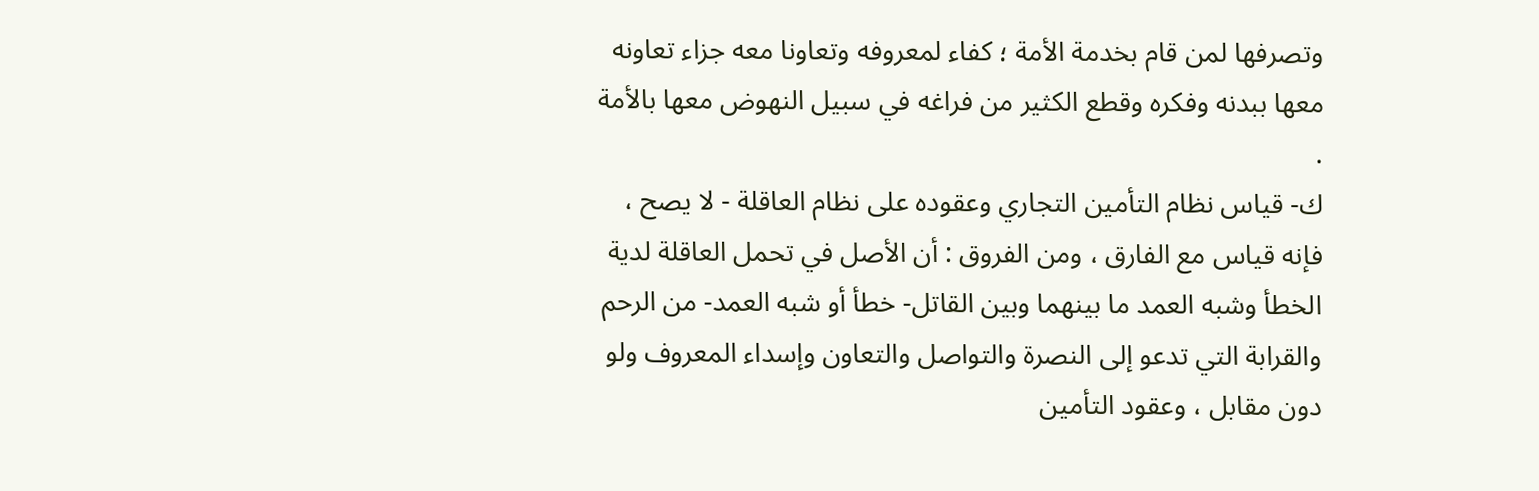وتصرفها لمن قام بخدمة الأمة ؛ كفاء لمعروفه وتعاونا معه جزاء تعاونه معها ببدنه وفكره وقطع الكثير من فراغه في سبيل النهوض معها بالأمة .
ك- قياس نظام التأمين التجاري وعقوده على نظام العاقلة - لا يصح ، فإنه قياس مع الفارق ، ومن الفروق : أن الأصل في تحمل العاقلة لدية الخطأ وشبه العمد ما بينهما وبين القاتل- خطأ أو شبه العمد- من الرحم والقرابة التي تدعو إلى النصرة والتواصل والتعاون وإسداء المعروف ولو دون مقابل ، وعقود التأمين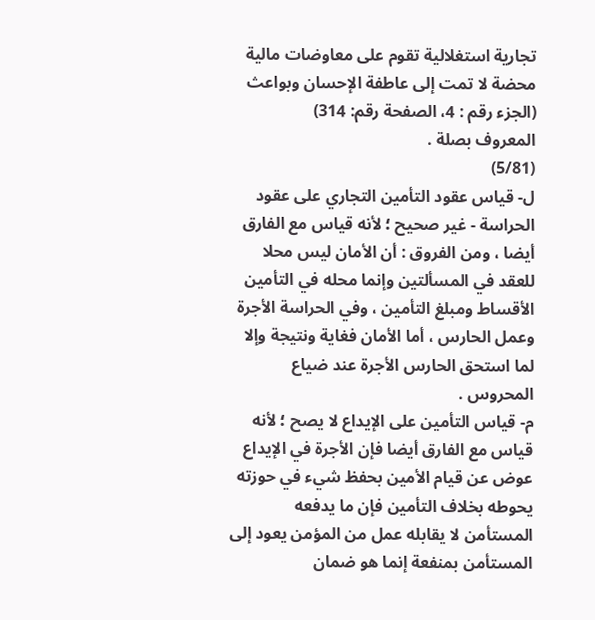تجارية استغلالية تقوم على معاوضات مالية محضة لا تمت إلى عاطفة الإحسان وبواعث
(الجزء رقم : 4، الصفحة رقم: 314)
المعروف بصلة .
(5/81)
ل- قياس عقود التأمين التجاري على عقود الحراسة - غير صحيح ؛ لأنه قياس مع الفارق أيضا ، ومن الفروق : أن الأمان ليس محلا للعقد في المسألتين وإنما محله في التأمين الأقساط ومبلغ التأمين ، وفي الحراسة الأجرة وعمل الحارس ، أما الأمان فغاية ونتيجة وإلا لما استحق الحارس الأجرة عند ضياع المحروس .
م- قياس التأمين على الإيداع لا يصح ؛ لأنه قياس مع الفارق أيضا فإن الأجرة في الإيداع عوض عن قيام الأمين بحفظ شيء في حوزته يحوطه بخلاف التأمين فإن ما يدفعه المستأمن لا يقابله عمل من المؤمن يعود إلى المستأمن بمنفعة إنما هو ضمان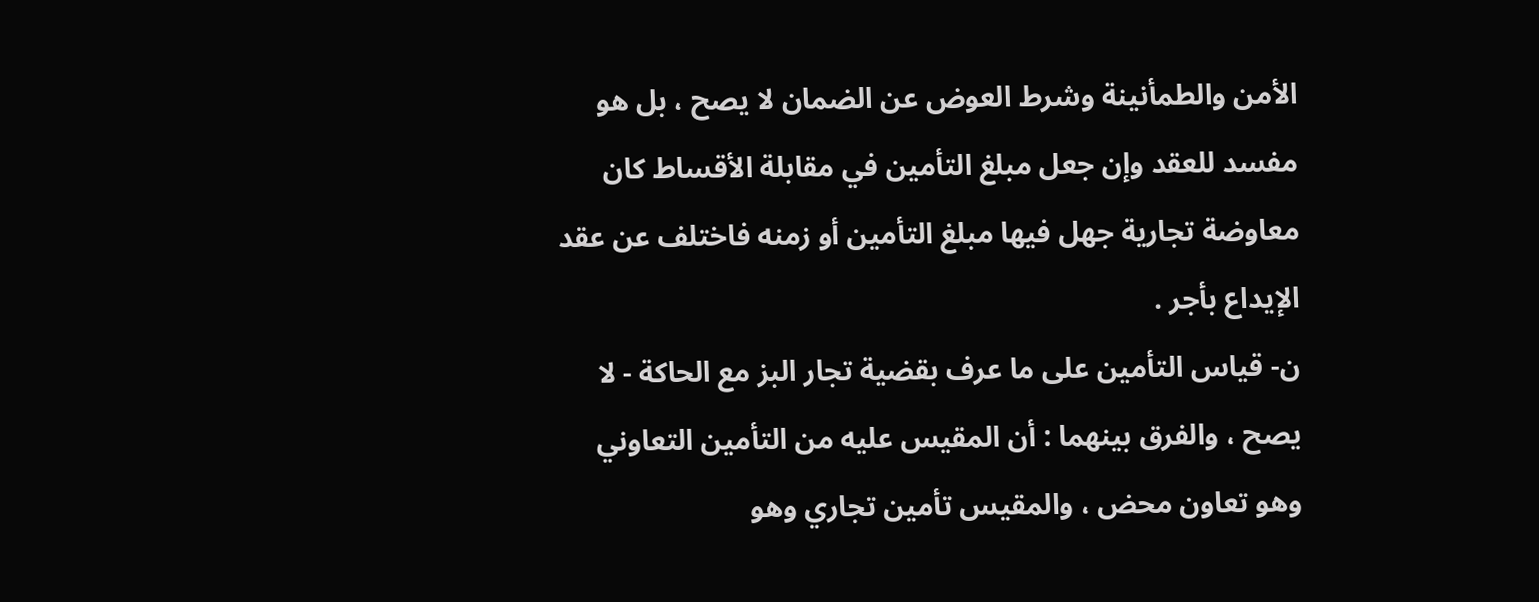الأمن والطمأنينة وشرط العوض عن الضمان لا يصح ، بل هو مفسد للعقد وإن جعل مبلغ التأمين في مقابلة الأقساط كان معاوضة تجارية جهل فيها مبلغ التأمين أو زمنه فاختلف عن عقد الإيداع بأجر .
ن- قياس التأمين على ما عرف بقضية تجار البز مع الحاكة - لا يصح ، والفرق بينهما : أن المقيس عليه من التأمين التعاوني وهو تعاون محض ، والمقيس تأمين تجاري وهو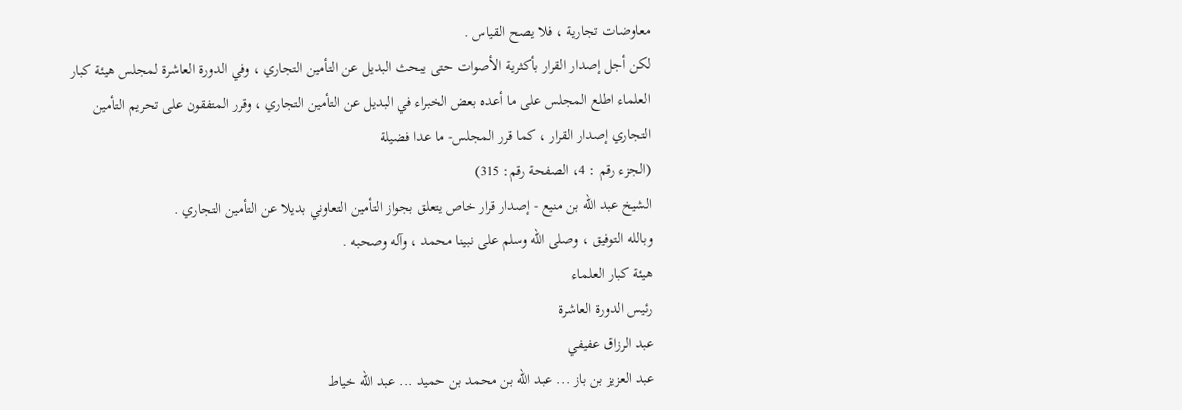معاوضات تجارية ، فلا يصح القياس .
لكن أجل إصدار القرار بأكثرية الأصوات حتى يبحث البديل عن التأمين التجاري ، وفي الدورة العاشرة لمجلس هيئة كبار العلماء اطلع المجلس على ما أعده بعض الخبراء في البديل عن التأمين التجاري ، وقرر المتفقون على تحريم التأمين التجاري إصدار القرار ، كما قرر المجلس- ما عدا فضيلة
(الجزء رقم : 4، الصفحة رقم: 315)
الشيخ عبد الله بن منيع - إصدار قرار خاص يتعلق بجواز التأمين التعاوني بديلا عن التأمين التجاري .
وبالله التوفيق ، وصلى الله وسلم على نبينا محمد ، وآله وصحبه .
هيئة كبار العلماء
رئيس الدورة العاشرة
عبد الرزاق عفيفي
عبد العزيز بن باز ... عبد الله بن محمد بن حميد ... عبد الله خياط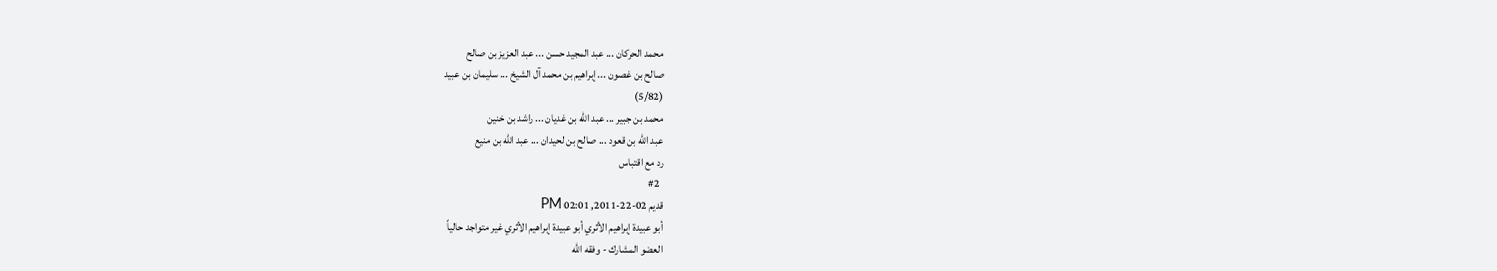محمد الحركان ... عبد المجيد حسن ... عبد العزيز بن صالح
صالح بن غصون ... إبراهيم بن محمد آل الشيخ ... سليمان بن عبيد
(5/82)
محمد بن جبير ... عبد الله بن غديان ... راشد بن خنين
عبد الله بن قعود ... صالح بن لحيدان ... عبد الله بن منيع
رد مع اقتباس
  #2
قديم 02-22-2011, 02:01 PM
أبو عبيدة إبراهيم الأثري أبو عبيدة إبراهيم الأثري غير متواجد حالياً
العضو المشارك - وفقه الله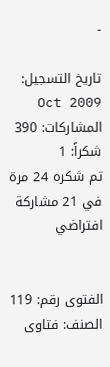-

تاريخ التسجيل: Oct 2009
المشاركات: 390
شكراً: 1
تم شكره 24 مرة في 21 مشاركة
افتراضي


الفتوى رقم: 119
الصنف: فتاوى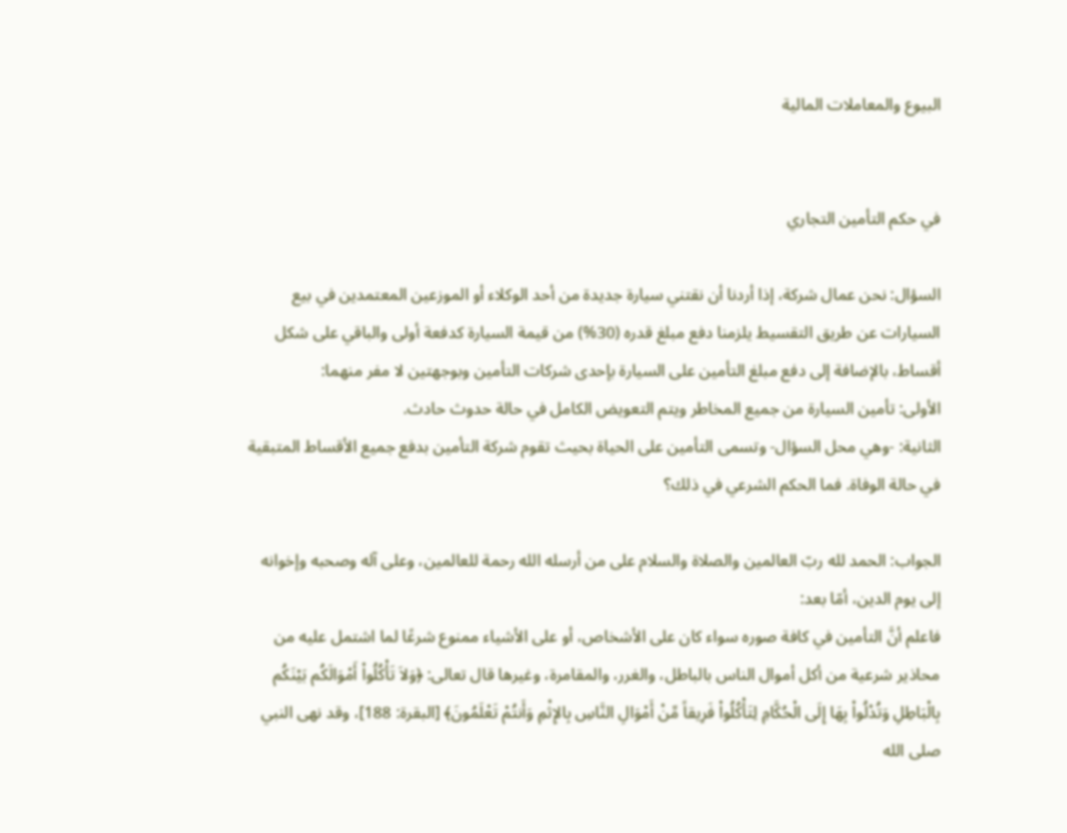البيوع والمعاملات المالية


في حكم التأمين التجاري

السؤال: نحن عمال شركة، إذا أردنا أن نقتني سيارة جديدة من أحد الوكلاء أو الموزعين المعتمدين في بيع السيارات عن طريق التقسيط يلزمنا دفع مبلغ قدره (30%) من قيمة السيارة كدفعة أولى والباقي على شكل أقساط، بالإضافة إلى دفع مبلغ التأمين على السيارة بإحدى شركات التأمين وبوجهتين لا مفر منهما:
الأولى: تأمين السيارة من جميع المخاطر ويتم التعويض الكامل في حالة حدوث حادث.
الثانية: -وهي محل السؤال- وتسمى التأمين على الحياة بحيث تقوم شركة التأمين بدفع جميع الأقساط المتبقية في حالة الوفاة. فما الحكم الشرعي في ذلك؟

الجواب: الحمد لله ربّ العالمين والصلاة والسلام على من أرسله الله رحمة للعالمين، وعلى آله وصحبه وإخوانه إلى يوم الدين، أمّا بعد:
فاعلم أنَّ التأمين في كافة صوره سواء كان على الأشخاص، أو على الأشياء ممنوع شرعًا لما اشتمل عليه من محاذير شرعية من أكل أموال الناس بالباطل، والغرر، والمقامرة، وغيرها قال تعالى: ﴿وَلاَ تَأْكُلُواْ أَمْوَالَكُم بَيْنَكُم بِالْبَاطِلِ وَتُدْلُواْ بِهَا إِلَى الْحُكَّامِ لِتَأْكُلُواْ فَرِيقاً مِّنْ أَمْوَالِ النَّاسِ بِالإِثْمِ وَأَنتُمْ تَعْلَمُونَ﴾ [البقرة: 188]، وقد نهى النبي صلى الله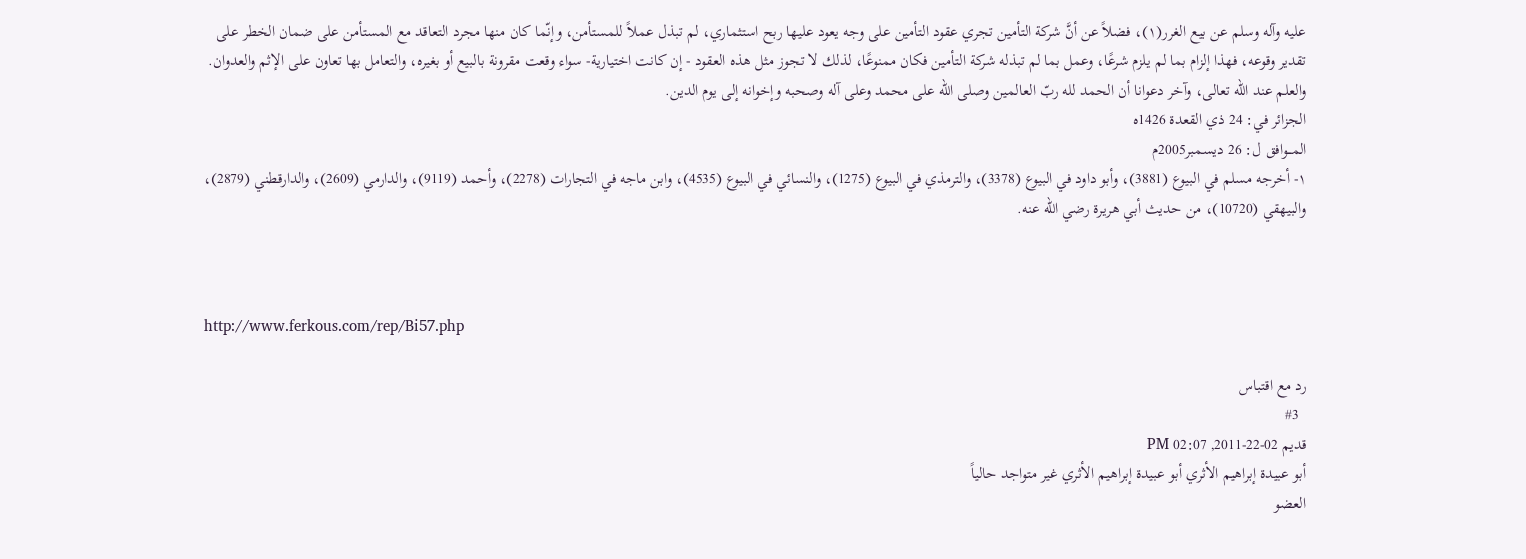عليه وآله وسلم عن بيع الغرر(١)، فضلاً عن أنَّ شركة التأمين تجري عقود التأمين على وجه يعود عليها ربح استثماري، لم تبذل عملاً للمستأمن، وإنّما كان منها مجرد التعاقد مع المستأمن على ضمان الخطر على تقدير وقوعه، فهذا إلزام بما لم يلزم شرعًا، وعمل بما لم تبذله شركة التأمين فكان ممنوعًا، لذلك لا تجوز مثل هذه العقود - إن كانت اختيارية- سواء وقعت مقرونة بالبيع أو بغيره، والتعامل بها تعاون على الإثم والعدوان.
والعلم عند الله تعالى، وآخر دعوانا أن الحمد لله ربّ العالمين وصلى الله على محمد وعلى آله وصحبه وإخوانه إلى يوم الدين.
الجزائر في: 24 ذي القعدة 1426ه
المـــوافق ل: 26 ديسمبر2005م
١- أخرجه مسلم في البيوع (3881)، وأبو داود في البيوع (3378)، والترمذي في البيوع (1275)، والنسائي في البيوع (4535)، وابن ماجه في التجارات (2278)، وأحمد (9119)، والدارمي (2609)، والدارقطني (2879)، والبيهقي (10720)، من حديث أبي هريرة رضي الله عنه.



http://www.ferkous.com/rep/Bi57.php

رد مع اقتباس
  #3
قديم 02-22-2011, 02:07 PM
أبو عبيدة إبراهيم الأثري أبو عبيدة إبراهيم الأثري غير متواجد حالياً
العضو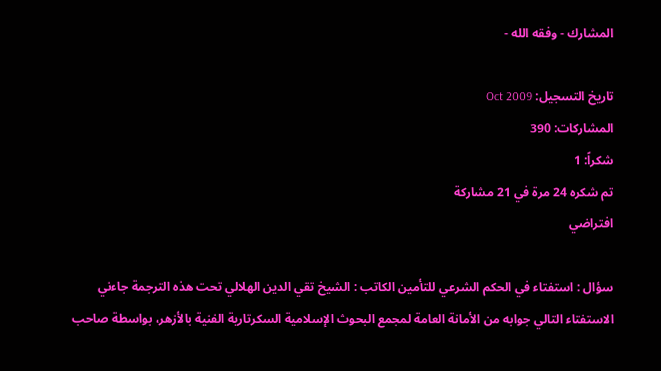المشارك - وفقه الله -

تاريخ التسجيل: Oct 2009
المشاركات: 390
شكراً: 1
تم شكره 24 مرة في 21 مشاركة
افتراضي

سؤال : استفتاء في الحكم الشرعي للتأمين الكاتب : الشيخ تقي الدين الهلالي تحت هذه الترجمة جاءني الاستفتاء التالي جوابه من الأمانة العامة لمجمع البحوث الإسلامية السكرتارية الفنية بالأزهر، بواسطة صاحب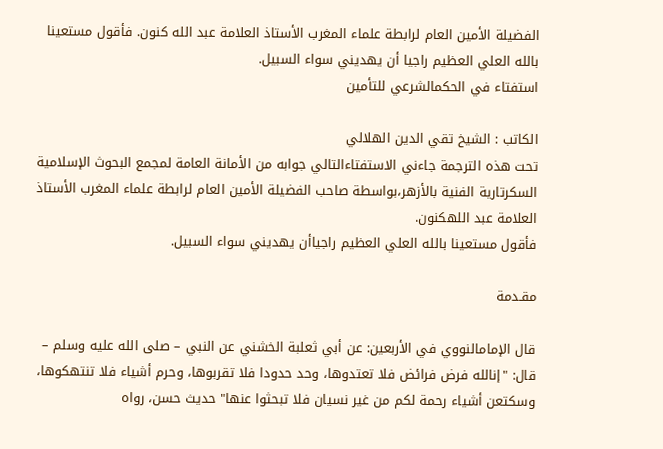الفضيلة الأمين العام لرابطة علماء المغرب الأستاذ العلامة عبد الله كنون. فأقول مستعينا بالله العلي العظيم راجيا أن يهديني سواء السبيل.
استفتاء في الحكمالشرعي للتأمين

الكاتب : الشيخ تقي الدين الهلالي
تحت هذه الترجمة جاءني الاستفتاءالتالي جوابه من الأمانة العامة لمجمع البحوث الإسلامية السكرتارية الفنية بالأزهر،بواسطة صاحب الفضيلة الأمين العام لرابطة علماء المغرب الأستاذ العلامة عبد اللهكنون.
فأقول مستعينا بالله العلي العظيم راجياأن يهديني سواء السبيل.

مقـدمة

قال الإمامالنووي في الأربعين: عن أبي ثعلبة الخشني عن النبي – صلى الله عليه وسلم – قال: "إنالله فرض فرائض فلا تعتدوها، وحد حدودا فلا تقربوها، وحرم أشياء فلا تنتهكوها، وسكتعن أشياء رحمة لكم من غير نسيان فلا تبحثوا عنها" حديث حسن، رواه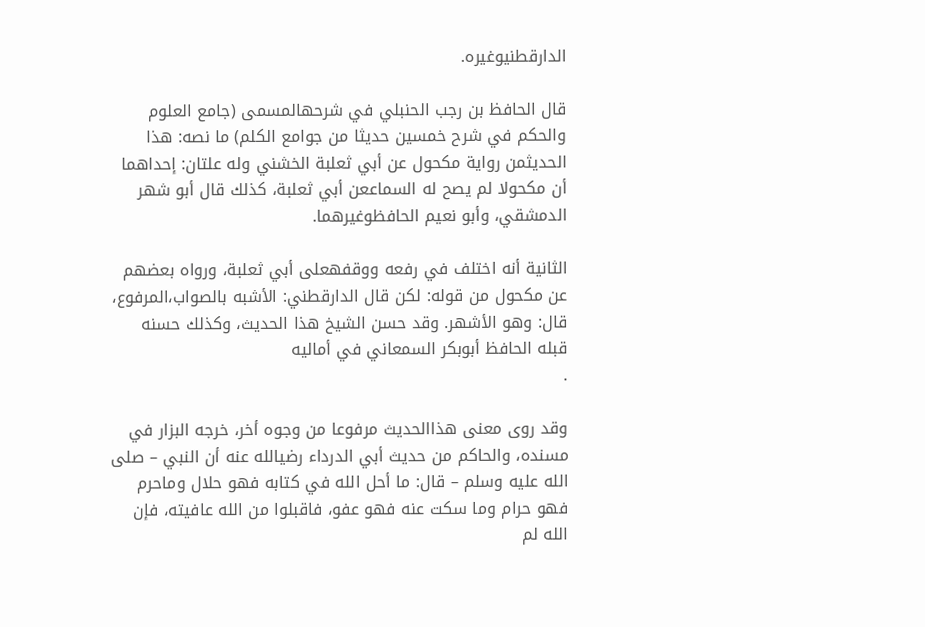الدارقطنيوغيره.

قال الحافظ بن رجب الحنبلي في شرحهالمسمى (جامع العلوم والحكم في شرح خمسين حديثا من جوامع الكلم) ما نصه: هذا الحديثمن رواية مكحول عن أبي ثعلبة الخشني وله علتان: إحداهما أن مكحولا لم يصح له السماععن أبي ثعلبة، كذلك قال أبو شهر الدمشقي، وأبو نعيم الحافظوغيرهما.

الثانية أنه اختلف في رفعه ووقفهعلى أبي ثعلبة، ورواه بعضهم عن مكحول من قوله: لكن قال الدارقطني: الأشبه بالصواب،المرفوع، قال: وهو الأشهر. وقد حسن الشيخ هذا الحديث، وكذلك حسنه قبله الحافظ أبوبكر السمعاني في أماليه
.

وقد روى معنى هذاالحديث مرفوعا من وجوه أخر، خرجه البزار في مسنده، والحاكم من حديث أبي الدرداء رضيالله عنه أن النبي – صلى الله عليه وسلم – قال: ما أحل الله في كتابه فهو حلال وماحرم فهو حرام وما سكت عنه فهو عفو، فاقبلوا من الله عافيته، فإن الله لم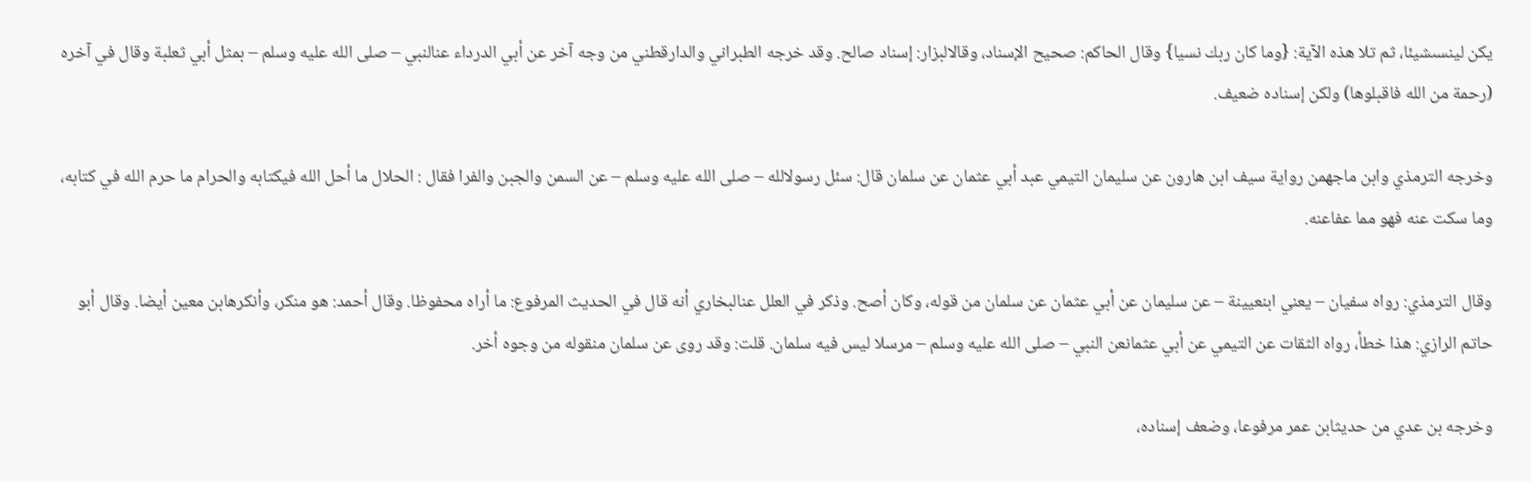يكن لينسىشيئا، ثم تلا هذه الآية: {وما كان ربك نسيا} وقال الحاكم: صحيح الإسناد، وقالالبزار: إسناد صالح. وقد خرجه الطبراني والدارقطني من وجه آخر عن أبي الدرداء عنالنبي – صلى الله عليه وسلم – بمثل أبي ثعلبة وقال في آخره (رحمة من الله فاقبلوها) ولكن إسناده ضعيف.

وخرجه الترمذي وابن ماجهمن رواية سيف ابن هارون عن سليمان التيمي عبد أبي عثمان عن سلمان قال: سئل رسولالله – صلى الله عليه وسلم – عن السمن والجبن والفرا فقال : الحلال ما أحل الله فيكتابه والحرام ما حرم الله في كتابه، وما سكت عنه فهو مما عفاعنه.

وقال الترمذي: رواه سفيان – يعني ابنعيينة – عن سليمان عن أبي عثمان عن سلمان من قوله، وكان أصح. وذكر في العلل عنالبخاري أنه قال في الحديث المرفوع: ما أراه محفوظا. وقال أحمد: هو منكر، وأنكرهابن معين أيضا. وقال أبو حاتم الرازي: هذا خطأ، رواه الثقات عن التيمي عن أبي عثمانعن النبي – صلى الله عليه وسلم – مرسلا ليس فيه سلمان. قلت: وقد روى عن سلمان منقوله من وجوه أخر.

وخرجه بن عدي من حديثابن عمر مرفوعا، وضعف إسناده،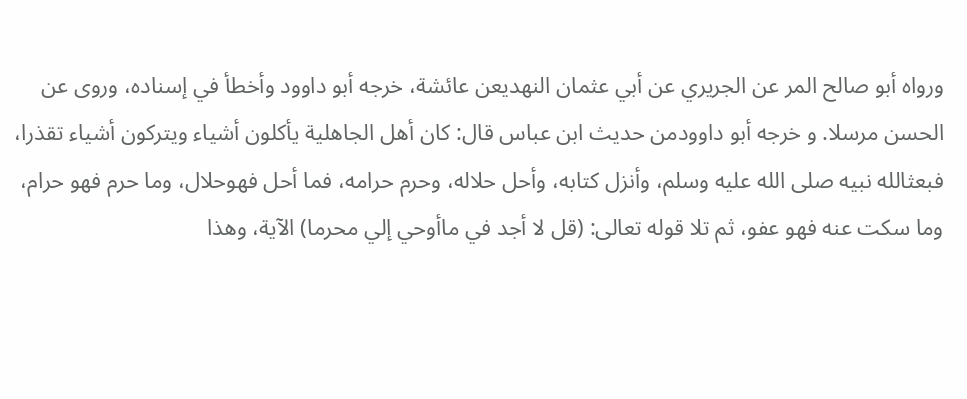ورواه أبو صالح المر عن الجريري عن أبي عثمان النهديعن عائشة، خرجه أبو داوود وأخطأ في إسناده، وروى عن الحسن مرسلا. و خرجه أبو داوودمن حديث ابن عباس قال: كان أهل الجاهلية يأكلون أشياء ويتركون أشياء تقذرا، فبعثالله نبيه صلى الله عليه وسلم، وأنزل كتابه، وأحل حلاله، وحرم حرامه، فما أحل فهوحلال، وما حرم فهو حرام، وما سكت عنه فهو عفو، ثم تلا قوله تعالى: (قل لا أجد في ماأوحي إلي محرما) الآية، وهذا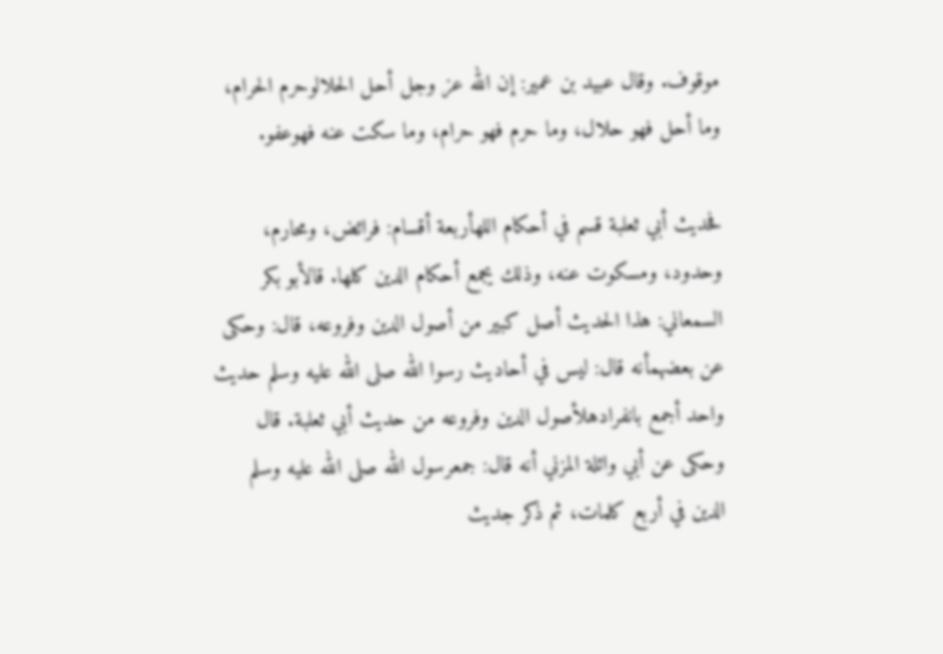موقوف. وقال عبيد بن عمير: إن الله عز وجل أحل الحلالوحرم الحرام، وما أحل فهو حلال، وما حرم فهو حرام، وما سكت عنه فهوعفو.

فحديث أبي ثعلبة قسم في أحكام اللهأربعة أقسام: فرائض، ومحارم، وحدود، ومسكوت عنه، وذلك يجمع أحكام الدين كلها. قالأبو بكر السمعاني: هذا الحديث أصل كبير من أصول الدين وفروعه، قال: وحكى عن بعضهمأنه قال: ليس في أحاديث رسوا الله صلى الله عليه وسلم حديث واحد أجمع بانفرادهلأصول الدين وفروعه من حديث أبي ثعلبة. قال وحكى عن أبي وائلة المزني أنه قال: جمعرسول الله صلى الله عليه وسلم الدين في أربع كلمات، ثم ذكر جديث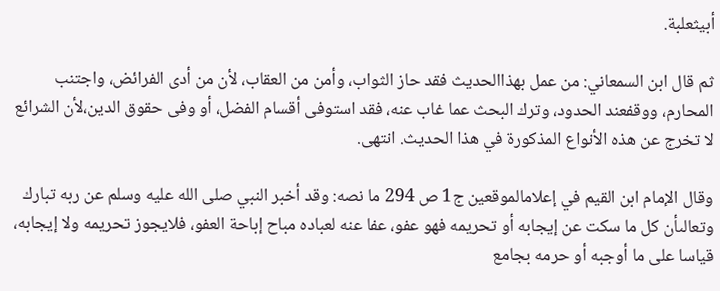أبيثعلبة.

ثم قال ابن السمعاني: من عمل بهذاالحديث فقد حاز الثواب، وأمن من العقاب، لأن من أدى الفرائض، واجتنب المحارم، ووقفعند الحدود، وترك البحث عما غاب عنه، فقد استوفى أقسام الفضل، أو وفى حقوق الدين،لأن الشرائع لا تخرج عن هذه الأنواع المذكورة في هذا الحديث. انتهى.

وقال الإمام ابن القيم في إعلامالموقعين ج1 ص 294 ما نصه: وقد أخبر النبي صلى الله عليه وسلم عن ربه تبارك وتعالىأن كل ما سكت عن إيجابه أو تحريمه فهو عفو، عفا عنه لعباده مباح إباحة العفو، فلايجوز تحريمه ولا إيجابه، قياسا على ما أوجبه أو حرمه بجامع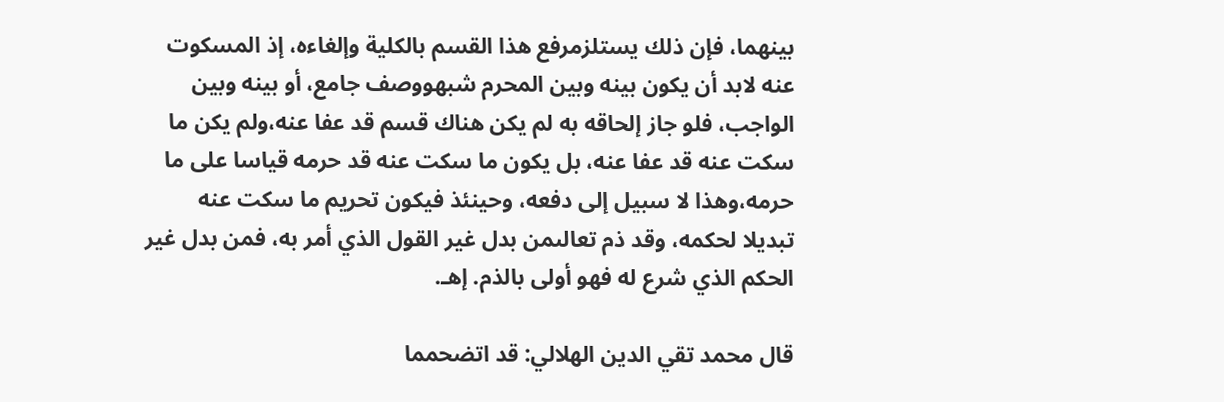بينهما، فإن ذلك يستلزمرفع هذا القسم بالكلية وإلغاءه، إذ المسكوت عنه لابد أن يكون بينه وبين المحرم شبهووصف جامع، أو بينه وبين الواجب، فلو جاز إلحاقه به لم يكن هناك قسم قد عفا عنه،ولم يكن ما سكت عنه قد عفا عنه، بل يكون ما سكت عنه قد حرمه قياسا على ما حرمه،وهذا لا سبيل إلى دفعه، وحينئذ فيكون تحريم ما سكت عنه تبديلا لحكمه، وقد ذم تعالىمن بدل غير القول الذي أمر به، فمن بدل غير الحكم الذي شرع له فهو أولى بالذم. إهـ.

قال محمد تقي الدين الهلالي: قد اتضحمما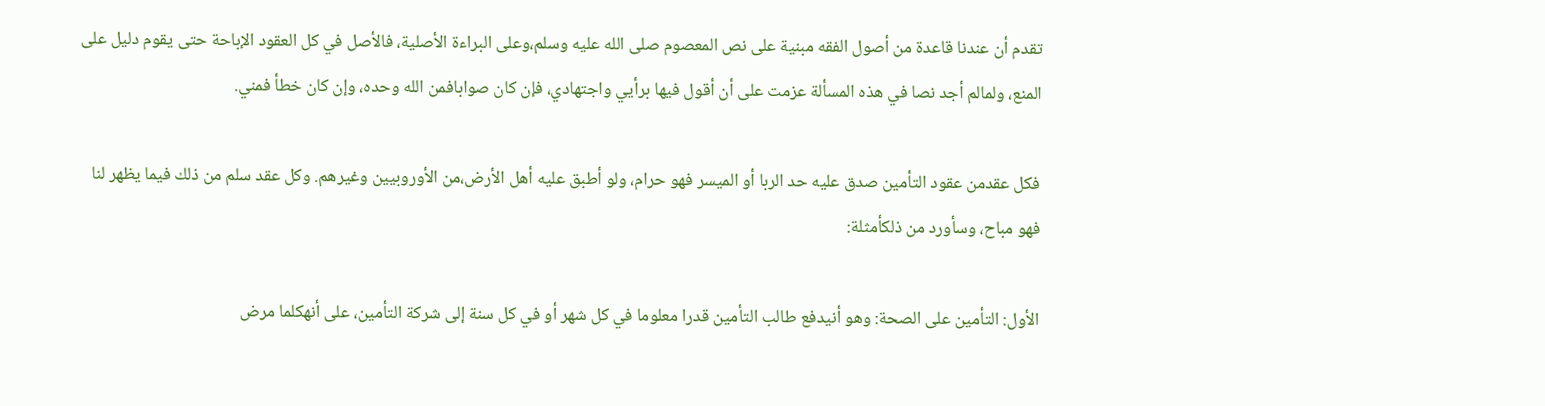تقدم أن عندنا قاعدة من أصول الفقه مبنية على نص المعصوم صلى الله عليه وسلم،وعلى البراءة الأصلية، فالأصل في كل العقود الإباحة حتى يقوم دليل على المنع، ولمالم أجد نصا في هذه المسألة عزمت على أن أقول فيها برأيي واجتهادي، فإن كان صوابافمن الله وحده، وإن كان خطأ فمني.

فكل عقدمن عقود التأمين صدق عليه حد الربا أو الميسر فهو حرام، ولو أطبق عليه أهل الأرض،من الأوروبيين وغيرهم. وكل عقد سلم من ذلك فيما يظهر لنا فهو مباح، وسأورد من ذلكأمثلة:

الأول: التأمين على الصحة: وهو أنيدفع طالب التأمين قدرا معلوما في كل شهر أو في كل سنة إلى شركة التأمين، على أنهكلما مرض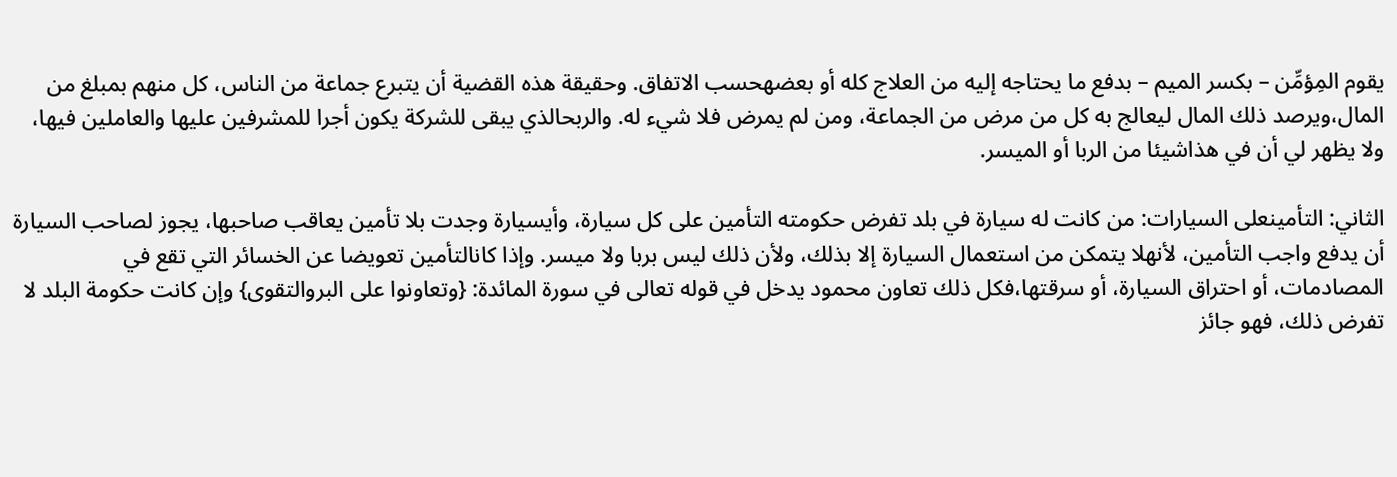يقوم المِؤمِّن – بكسر الميم – بدفع ما يحتاجه إليه من العلاج كله أو بعضهحسب الاتفاق. وحقيقة هذه القضية أن يتبرع جماعة من الناس، كل منهم بمبلغ من المال،ويرصد ذلك المال ليعالج به كل من مرض من الجماعة، ومن لم يمرض فلا شيء له. والربحالذي يبقى للشركة يكون أجرا للمشرفين عليها والعاملين فيها، ولا يظهر لي أن في هذاشيئا من الربا أو الميسر.

الثاني: التأمينعلى السيارات: من كانت له سيارة في بلد تفرض حكومته التأمين على كل سيارة، وأيسيارة وجدت بلا تأمين يعاقب صاحبها، يجوز لصاحب السيارة أن يدفع واجب التأمين، لأنهلا يتمكن من استعمال السيارة إلا بذلك، ولأن ذلك ليس بربا ولا ميسر. وإذا كانالتأمين تعويضا عن الخسائر التي تقع في المصادمات، أو احتراق السيارة، أو سرقتها،فكل ذلك تعاون محمود يدخل في قوله تعالى في سورة المائدة: {وتعاونوا على البروالتقوى} وإن كانت حكومة البلد لا تفرض ذلك، فهو جائز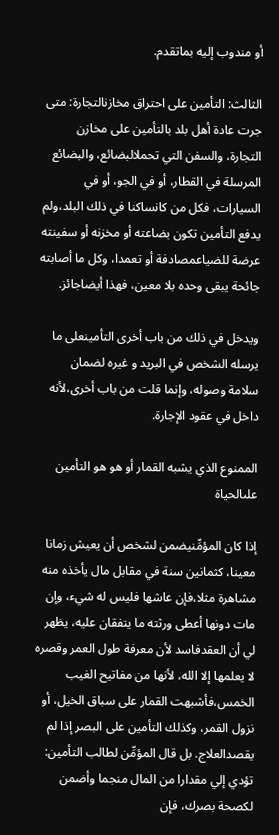أو مندوب إليه بماتقدم.

الثالث: التأمين على احتراق مخازنالتجارة: متى جرت عادة أهل بلد بالتأمين على مخازن التجارة، والسفن التي تحملالبضائع، والبضائع المرسلة في القطار، أو في الجو، أو في السيارات، فكل من كانساكنا في ذلك البلد،ولم يدفع التأمين تكون بضاعته أو مخزنه أو سفينته عرضة للضياعمصادفة أو تعمدا، وكل ما أصابته جائحة يبقى وحده بلا معين، فهذا أيضاجائز.

ويدخل في ذلك من باب أخرى التأمينعلى ما يرسله الشخص في البريد و غيره لضمان سلامة وصوله، وإنما قلت من باب أخرى،لأنه داخل في عقود الإجارة.

الممنوع الذي يشبه القمار أو هو هو التأمين علىالحياة

إذا كان المؤمِّنيضمن لشخص أن يعيش زمانا معينا، كثمانين سنة في مقابل مال يأخذه منه مشاهرة مثلا،فإن عاشها فليس له شيء، وإن مات دونها أعطى ورثته ما يتفقان عليه، يظهر لي أن العقدفاسد لأن معرفة طول العمر وقصره لا يعلمها إلا الله، لأنها من مفاتيح الغيب الخمس،فأشبهت القمار على سباق الخيل، أو نزول القمر، وكذلك التأمين على البصر إذا لم يقصدالعلاج. بل قال المؤمِّن لطالب التأمين: تؤدي إلي مقدارا من المال منجما وأضمن لكصحة بصرك، فإن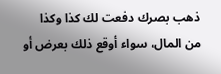ذهب بصرك دفعت لك كذا وكذا من المال، سواء أوقع ذلك بعرض أو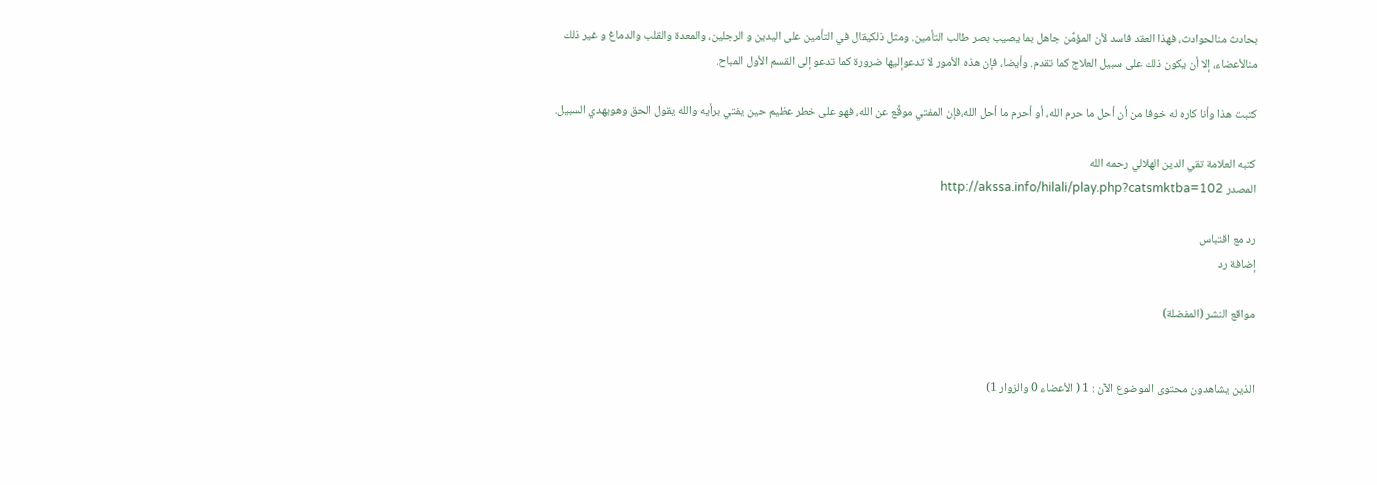بحادث منالحوادث، فهذا العقد فاسد لأن المؤمِّن جاهل بما يصيب بصر طالب التأمين. ومثل ذلكيقال في التأمين على اليدين و الرجلين، والمعدة والقلب والدماغ و غير ذلك منالأعضاء، إلا أن يكون ذلك على سبيل العلاج كما تقدم. وأيضا، فإن هذه الأمور لا تدعوإليها ضرورة كما تدعو إلى القسم الأول المباح.

كتبت هذا وأنا كاره له خوفا من أن أحل ما حرم الله، أو أحرم ما أحل الله،فإن المفتي موقِّع عن الله، فهو على خطر عظيم حين يفتي برأيه والله يقول الحق وهويهدي السبيل.

كتبه العلامة تقي الدين الهلالي رحمه الله
المصدر http://akssa.info/hilali/play.php?catsmktba=102

رد مع اقتباس
إضافة رد

مواقع النشر (المفضلة)


الذين يشاهدون محتوى الموضوع الآن : 1 ( الأعضاء 0 والزوار 1)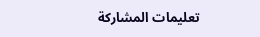تعليمات المشاركة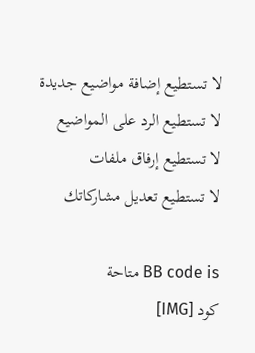لا تستطيع إضافة مواضيع جديدة
لا تستطيع الرد على المواضيع
لا تستطيع إرفاق ملفات
لا تستطيع تعديل مشاركاتك

BB code is متاحة
كود [IMG]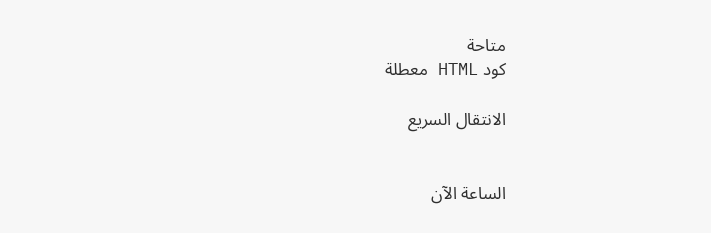متاحة
كود HTML معطلة

الانتقال السريع


الساعة الآن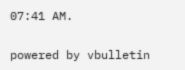07:41 AM.


powered by vbulletin